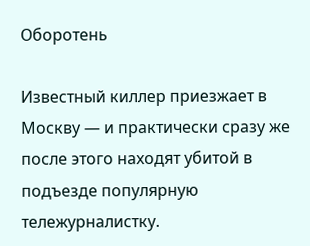Оборотень

Известный киллер приезжает в Москву — и практически сразу же после этого находят убитой в подъезде популярную тележурналистку.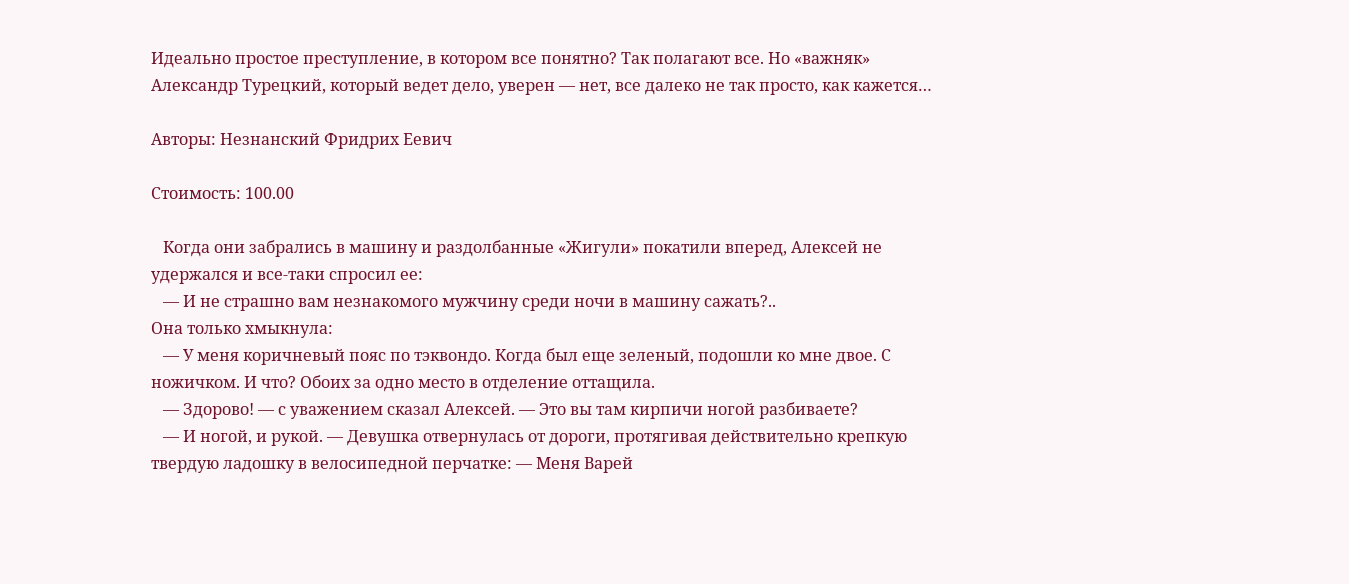Идеально простое преступление, в котором все понятно? Так полагают все. Но «важняк» Александр Турецкий, который ведет дело, уверен — нет, все далеко не так просто, как кажется…

Авторы: Незнанский Фридрих Еевич

Стоимость: 100.00

   Когда они забрались в машину и раздолбанные «Жигули» покатили вперед, Алексей не удержался и все-таки спросил ее:
   — И не страшно вам незнакомого мужчину среди ночи в машину сажать?..
Она только хмыкнула:
   — У меня коричневый пояс по тэквондо. Когда был еще зеленый, подошли ко мне двое. С ножичком. И что? Обоих за одно место в отделение оттащила.
   — Здорово! — с уважением сказал Алексей. — Это вы там кирпичи ногой разбиваете?
   — И ногой, и рукой. — Девушка отвернулась от дороги, протягивая действительно крепкую твердую ладошку в велосипедной перчатке: — Меня Варей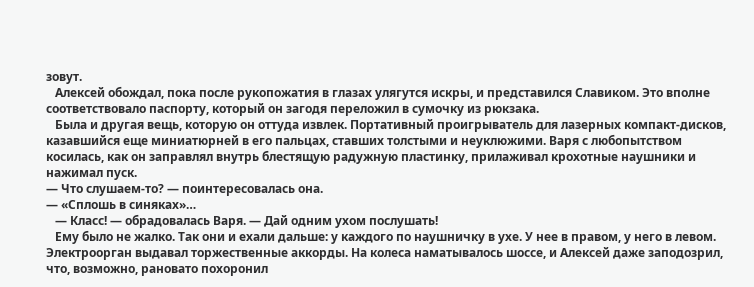зовут.
   Алексей обождал, пока после рукопожатия в глазах улягутся искры, и представился Славиком. Это вполне соответствовало паспорту, который он загодя переложил в сумочку из рюкзака.
   Была и другая вещь, которую он оттуда извлек. Портативный проигрыватель для лазерных компакт-дисков, казавшийся еще миниатюрней в его пальцах, ставших толстыми и неуклюжими. Варя с любопытством косилась, как он заправлял внутрь блестящую радужную пластинку, прилаживал крохотные наушники и нажимал пуск.
— Что слушаем-то? — поинтересовалась она.
— «Сплошь в синяках»…
   — Класс! — обрадовалась Варя. — Дай одним ухом послушать!
   Ему было не жалко. Так они и ехали дальше: у каждого по наушничку в ухе. У нее в правом, у него в левом. Электроорган выдавал торжественные аккорды. На колеса наматывалось шоссе, и Алексей даже заподозрил, что, возможно, рановато похоронил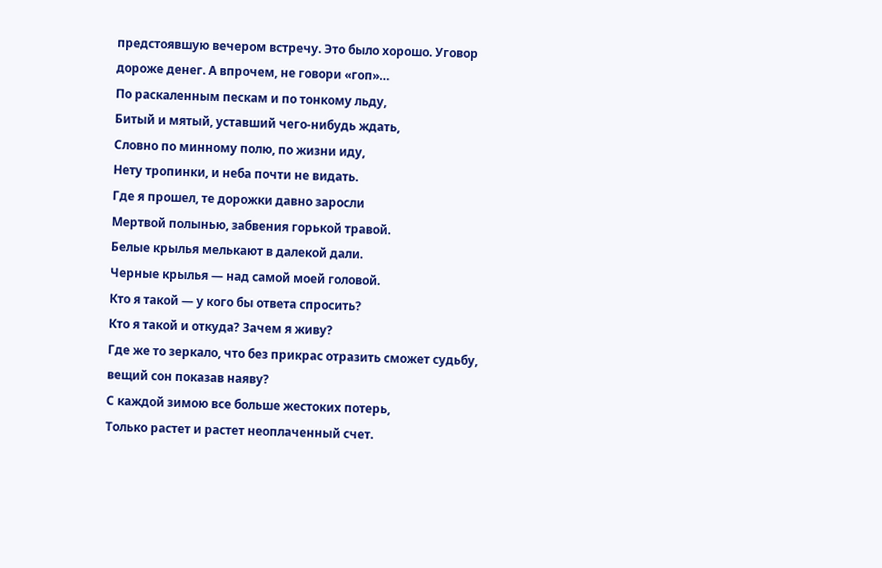предстоявшую вечером встречу. Это было хорошо. Уговор дороже денег. А впрочем, не говори «гоп»…
По раскаленным пескам и по тонкому льду,
Битый и мятый, уставший чего-нибудь ждать,
Словно по минному полю, по жизни иду,
Нету тропинки, и неба почти не видать.
Где я прошел, те дорожки давно заросли
Мертвой полынью, забвения горькой травой.
Белые крылья мелькают в далекой дали.
Черные крылья — над самой моей головой.
Кто я такой — у кого бы ответа спросить?
Кто я такой и откуда? Зачем я живу?
Где же то зеркало, что без прикрас отразить сможет судьбу, вещий сон показав наяву?
С каждой зимою все больше жестоких потерь,
Только растет и растет неоплаченный счет.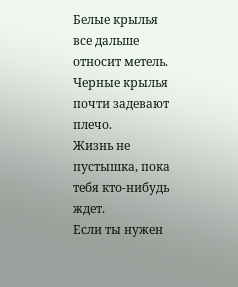Белые крылья все дальше относит метель.
Черные крылья почти задевают плечо.
Жизнь не пустышка, пока тебя кто-нибудь ждет.
Если ты нужен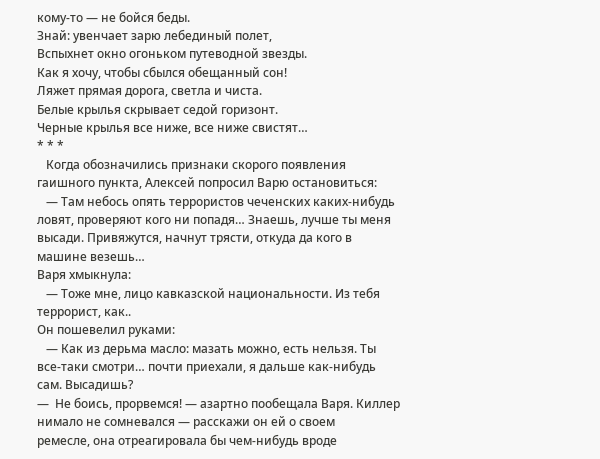кому-то — не бойся беды.
Знай: увенчает зарю лебединый полет,
Вспыхнет окно огоньком путеводной звезды.
Как я хочу, чтобы сбылся обещанный сон!
Ляжет прямая дорога, светла и чиста.
Белые крылья скрывает седой горизонт.
Черные крылья все ниже, все ниже свистят…
* * *
   Когда обозначились признаки скорого появления гаишного пункта, Алексей попросил Варю остановиться:
   — Там небось опять террористов чеченских каких-нибудь ловят, проверяют кого ни попадя… Знаешь, лучше ты меня высади. Привяжутся, начнут трясти, откуда да кого в машине везешь…
Варя хмыкнула:
   — Тоже мне, лицо кавказской национальности. Из тебя террорист, как..
Он пошевелил руками:
   — Как из дерьма масло: мазать можно, есть нельзя. Ты все-таки смотри… почти приехали, я дальше как-нибудь сам. Высадишь?
—  Не боись, прорвемся! — азартно пообещала Варя. Киллер нимало не сомневался — расскажи он ей о своем
ремесле, она отреагировала бы чем-нибудь вроде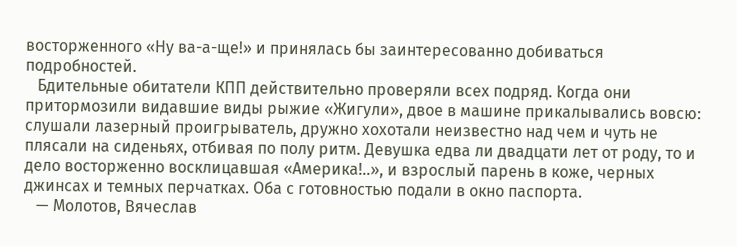восторженного «Ну ва-а-ще!» и принялась бы заинтересованно добиваться подробностей.
   Бдительные обитатели КПП действительно проверяли всех подряд. Когда они притормозили видавшие виды рыжие «Жигули», двое в машине прикалывались вовсю: слушали лазерный проигрыватель, дружно хохотали неизвестно над чем и чуть не плясали на сиденьях, отбивая по полу ритм. Девушка едва ли двадцати лет от роду, то и дело восторженно восклицавшая «Америка!..», и взрослый парень в коже, черных джинсах и темных перчатках. Оба с готовностью подали в окно паспорта.
   — Молотов, Вячеслав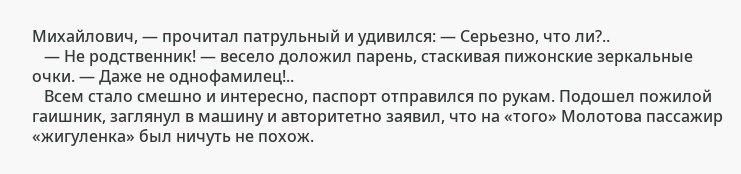Михайлович, — прочитал патрульный и удивился: — Серьезно, что ли?..
   — Не родственник! — весело доложил парень, стаскивая пижонские зеркальные очки. — Даже не однофамилец!..
   Всем стало смешно и интересно, паспорт отправился по рукам. Подошел пожилой гаишник, заглянул в машину и авторитетно заявил, что на «того» Молотова пассажир «жигуленка» был ничуть не похож.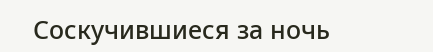Соскучившиеся за ночь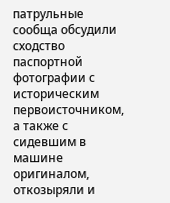патрульные сообща обсудили сходство паспортной фотографии с историческим первоисточником, а также с сидевшим в машине оригиналом, откозыряли и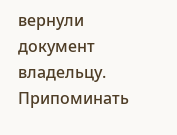вернули документ владельцу. Припоминать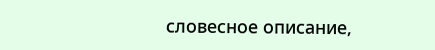словесное описание,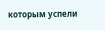которым успели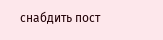снабдить пост